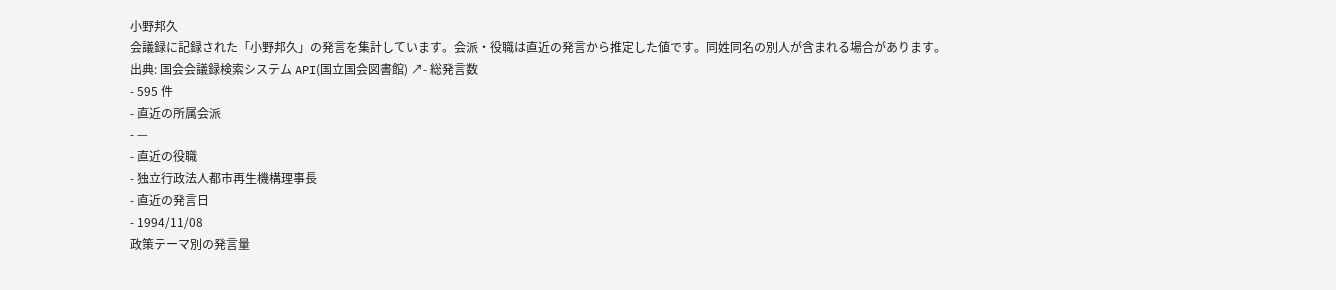小野邦久
会議録に記録された「小野邦久」の発言を集計しています。会派・役職は直近の発言から推定した値です。同姓同名の別人が含まれる場合があります。
出典: 国会会議録検索システム API(国立国会図書館) ↗- 総発言数
- 595 件
- 直近の所属会派
- —
- 直近の役職
- 独立行政法人都市再生機構理事長
- 直近の発言日
- 1994/11/08
政策テーマ別の発言量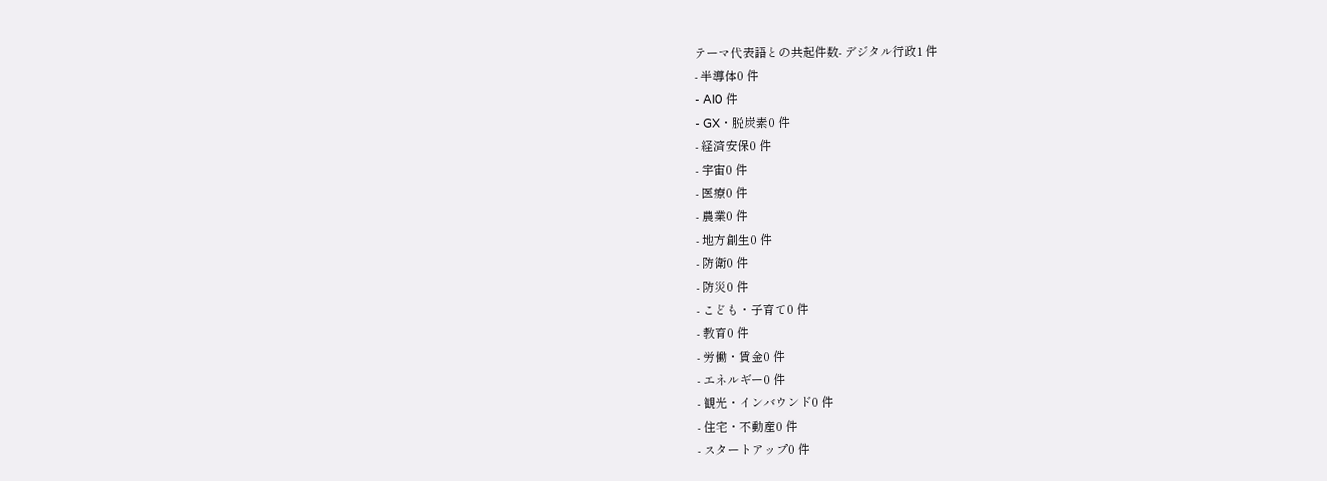テーマ代表語との共起件数- デジタル行政1 件
- 半導体0 件
- AI0 件
- GX・脱炭素0 件
- 経済安保0 件
- 宇宙0 件
- 医療0 件
- 農業0 件
- 地方創生0 件
- 防衛0 件
- 防災0 件
- こども・子育て0 件
- 教育0 件
- 労働・賃金0 件
- エネルギー0 件
- 観光・インバウンド0 件
- 住宅・不動産0 件
- スタートアップ0 件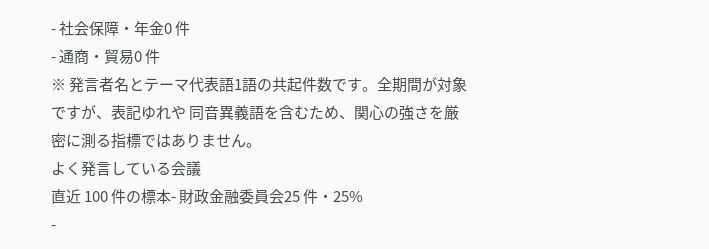- 社会保障・年金0 件
- 通商・貿易0 件
※ 発言者名とテーマ代表語1語の共起件数です。全期間が対象ですが、表記ゆれや 同音異義語を含むため、関心の強さを厳密に測る指標ではありません。
よく発言している会議
直近 100 件の標本- 財政金融委員会25 件・25%
-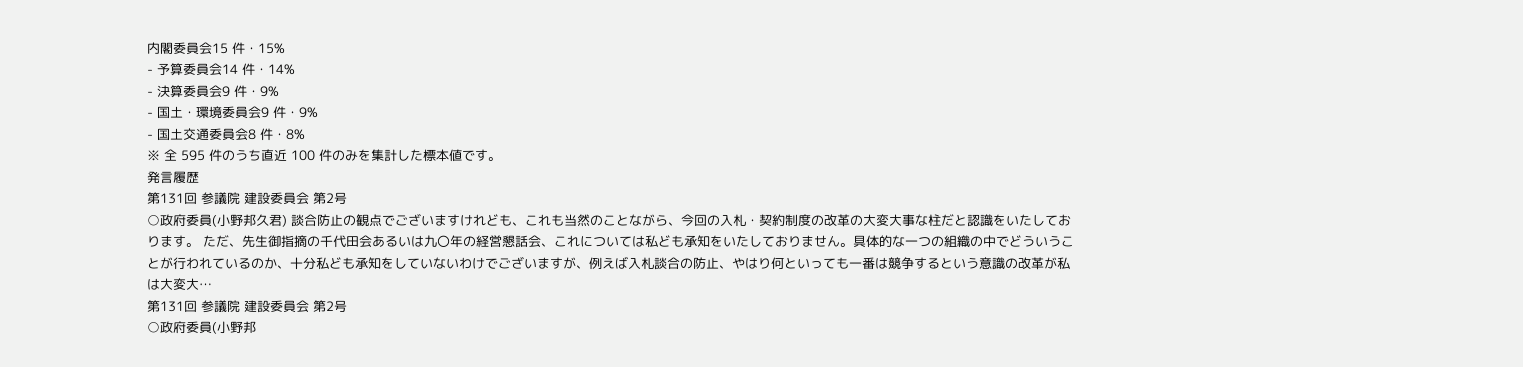内閣委員会15 件・15%
- 予算委員会14 件・14%
- 決算委員会9 件・9%
- 国土・環境委員会9 件・9%
- 国土交通委員会8 件・8%
※ 全 595 件のうち直近 100 件のみを集計した標本値です。
発言履歴
第131回 参議院 建設委員会 第2号
○政府委員(小野邦久君) 談合防止の観点でございますけれども、これも当然のことながら、今回の入札・契約制度の改革の大変大事な柱だと認識をいたしております。 ただ、先生御指摘の千代田会あるいは九〇年の経営懇話会、これについては私ども承知をいたしておりません。具体的な一つの組織の中でどういうことが行われているのか、十分私ども承知をしていないわけでございますが、例えば入札談合の防止、やはり何といっても一番は競争するという意識の改革が私は大変大…
第131回 参議院 建設委員会 第2号
○政府委員(小野邦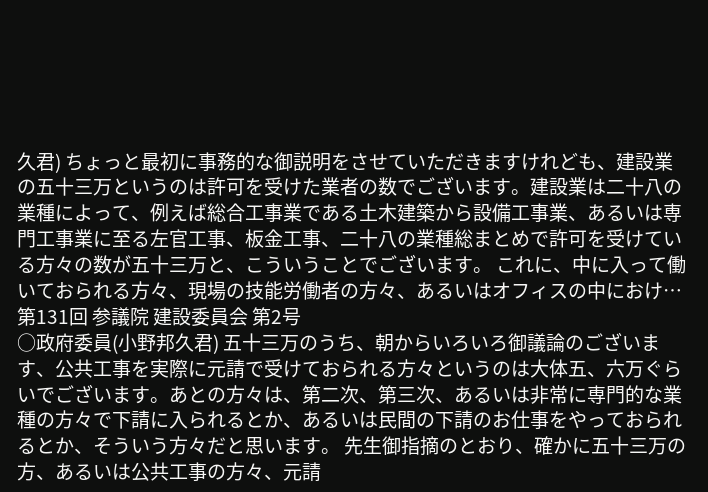久君) ちょっと最初に事務的な御説明をさせていただきますけれども、建設業の五十三万というのは許可を受けた業者の数でございます。建設業は二十八の業種によって、例えば総合工事業である土木建築から設備工事業、あるいは専門工事業に至る左官工事、板金工事、二十八の業種総まとめで許可を受けている方々の数が五十三万と、こういうことでございます。 これに、中に入って働いておられる方々、現場の技能労働者の方々、あるいはオフィスの中におけ…
第131回 参議院 建設委員会 第2号
○政府委員(小野邦久君) 五十三万のうち、朝からいろいろ御議論のございます、公共工事を実際に元請で受けておられる方々というのは大体五、六万ぐらいでございます。あとの方々は、第二次、第三次、あるいは非常に専門的な業種の方々で下請に入られるとか、あるいは民間の下請のお仕事をやっておられるとか、そういう方々だと思います。 先生御指摘のとおり、確かに五十三万の方、あるいは公共工事の方々、元請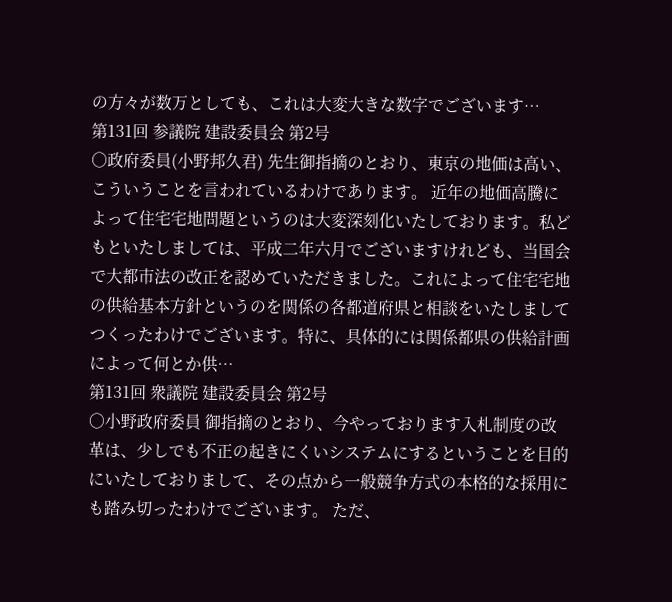の方々が数万としても、これは大変大きな数字でございます…
第131回 参議院 建設委員会 第2号
○政府委員(小野邦久君) 先生御指摘のとおり、東京の地価は高い、こういうことを言われているわけであります。 近年の地価高騰によって住宅宅地問題というのは大変深刻化いたしております。私どもといたしましては、平成二年六月でございますけれども、当国会で大都市法の改正を認めていただきました。これによって住宅宅地の供給基本方針というのを関係の各都道府県と相談をいたしましてつくったわけでございます。特に、具体的には関係都県の供給計画によって何とか供…
第131回 衆議院 建設委員会 第2号
○小野政府委員 御指摘のとおり、今やっております入札制度の改革は、少しでも不正の起きにくいシステムにするということを目的にいたしておりまして、その点から一般競争方式の本格的な採用にも踏み切ったわけでございます。 ただ、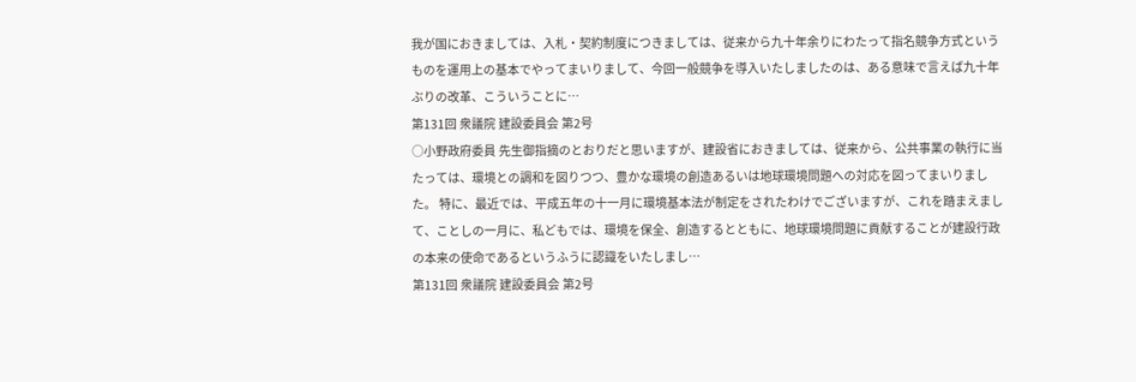我が国におきましては、入札・契約制度につきましては、従来から九十年余りにわたって指名競争方式というものを運用上の基本でやってまいりまして、今回一般競争を導入いたしましたのは、ある意味で言えば九十年ぶりの改革、こういうことに…
第131回 衆議院 建設委員会 第2号
○小野政府委員 先生御指摘のとおりだと思いますが、建設省におきましては、従来から、公共事業の執行に当たっては、環境との調和を図りつつ、豊かな環境の創造あるいは地球環境問題への対応を図ってまいりました。 特に、最近では、平成五年の十一月に環境基本法が制定をされたわけでございますが、これを踏まえまして、ことしの一月に、私どもでは、環境を保全、創造するとともに、地球環境問題に貢献することが建設行政の本来の使命であるというふうに認識をいたしまし…
第131回 衆議院 建設委員会 第2号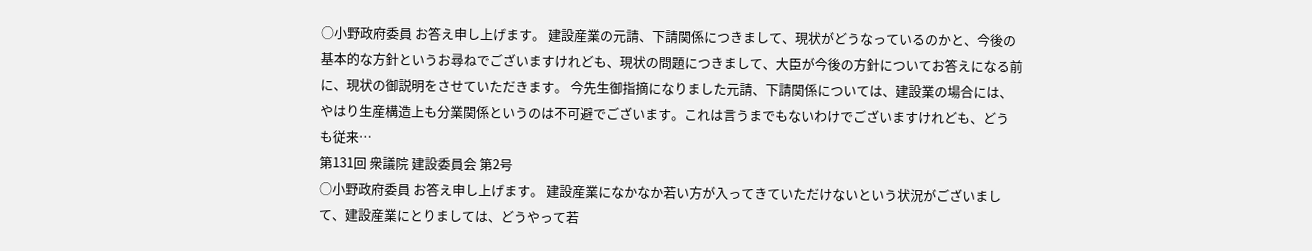○小野政府委員 お答え申し上げます。 建設産業の元請、下請関係につきまして、現状がどうなっているのかと、今後の基本的な方針というお尋ねでございますけれども、現状の問題につきまして、大臣が今後の方針についてお答えになる前に、現状の御説明をさせていただきます。 今先生御指摘になりました元請、下請関係については、建設業の場合には、やはり生産構造上も分業関係というのは不可避でございます。これは言うまでもないわけでございますけれども、どう も従来…
第131回 衆議院 建設委員会 第2号
○小野政府委員 お答え申し上げます。 建設産業になかなか若い方が入ってきていただけないという状況がございまして、建設産業にとりましては、どうやって若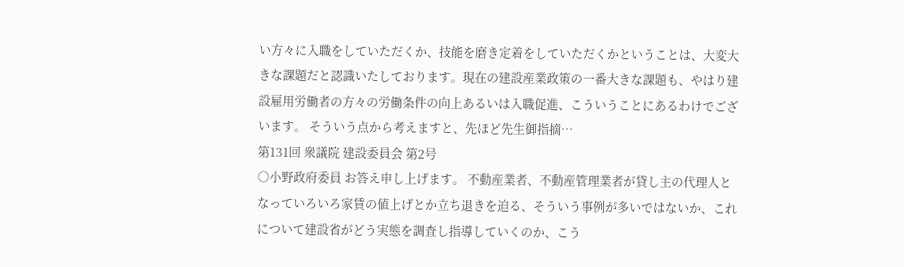い方々に入職をしていただくか、技能を磨き定着をしていただくかということは、大変大きな課題だと認識いたしております。現在の建設産業政策の一番大きな課題も、やはり建設雇用労働者の方々の労働条件の向上あるいは入職促進、こういうことにあるわけでございます。 そういう点から考えますと、先ほど先生御指摘…
第131回 衆議院 建設委員会 第2号
○小野政府委員 お答え申し上げます。 不動産業者、不動産管理業者が貸し主の代理人となっていろいろ家賃の値上げとか立ち退きを迫る、そういう事例が多いではないか、これについて建設省がどう実態を調査し指導していくのか、こう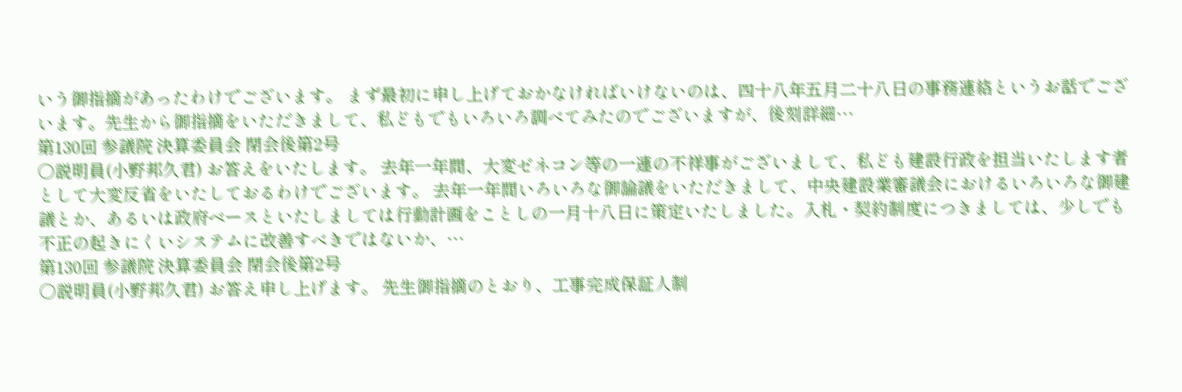いう御指摘があったわけでございます。 まず最初に申し上げておかなければいけないのは、四十八年五月二十八日の事務連絡というお話でございます。先生から御指摘をいただきまして、私どもでもいろいろ調べてみたのでございますが、後刻詳細…
第130回 参議院 決算委員会 閉会後第2号
○説明員(小野邦久君) お答えをいたします。 去年一年間、大変ゼネコン等の一連の不祥事がございまして、私ども建設行政を担当いたします者として大変反省をいたしておるわけでございます。 去年一年間いろいろな御論議をいただきまして、中央建設業審議会におけるいろいろな御建議とか、あるいは政府ベースといたしましては行動計画をことしの一月十八日に策定いたしました。入札・契約制度につきましては、少しでも不正の起きにくいシステムに改善すべきではないか、…
第130回 参議院 決算委員会 閉会後第2号
○説明員(小野邦久君) お答え申し上げます。 先生御指摘のとおり、工事完成保証人制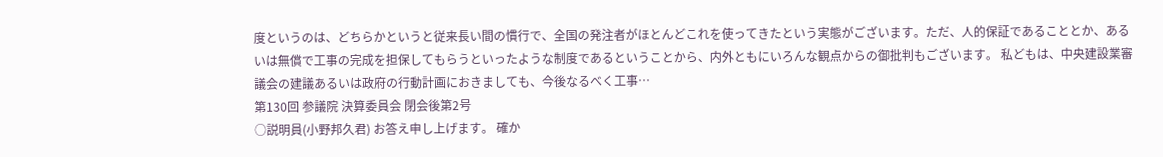度というのは、どちらかというと従来長い間の慣行で、全国の発注者がほとんどこれを使ってきたという実態がございます。ただ、人的保証であることとか、あるいは無償で工事の完成を担保してもらうといったような制度であるということから、内外ともにいろんな観点からの御批判もございます。 私どもは、中央建設業審議会の建議あるいは政府の行動計画におきましても、今後なるべく工事…
第130回 参議院 決算委員会 閉会後第2号
○説明員(小野邦久君) お答え申し上げます。 確か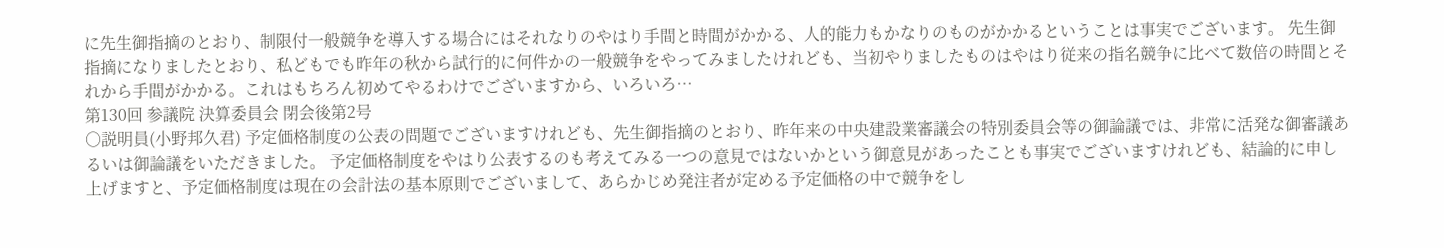に先生御指摘のとおり、制限付一般競争を導入する場合にはそれなりのやはり手間と時間がかかる、人的能力もかなりのものがかかるということは事実でございます。 先生御指摘になりましたとおり、私どもでも昨年の秋から試行的に何件かの一般競争をやってみましたけれども、当初やりましたものはやはり従来の指名競争に比べて数倍の時間とそれから手間がかかる。これはもちろん初めてやるわけでございますから、いろいろ…
第130回 参議院 決算委員会 閉会後第2号
○説明員(小野邦久君) 予定価格制度の公表の問題でございますけれども、先生御指摘のとおり、昨年来の中央建設業審議会の特別委員会等の御論議では、非常に活発な御審議あるいは御論議をいただきました。 予定価格制度をやはり公表するのも考えてみる一つの意見ではないかという御意見があったことも事実でございますけれども、結論的に申し上げますと、予定価格制度は現在の会計法の基本原則でございまして、あらかじめ発注者が定める予定価格の中で競争をし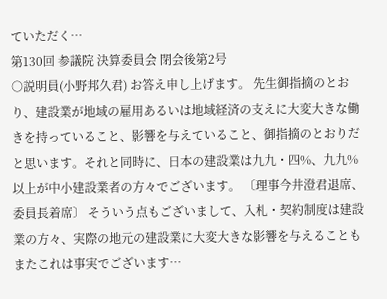ていただく…
第130回 参議院 決算委員会 閉会後第2号
○説明員(小野邦久君) お答え申し上げます。 先生御指摘のとおり、建設業が地域の雇用あるいは地域経済の支えに大変大きな働きを持っていること、影響を与えていること、御指摘のとおりだと思います。それと同時に、日本の建設業は九九・四%、九九%以上が中小建設業者の方々でございます。 〔理事今井澄君退席、委員長着席〕 そういう点もございまして、入札・契約制度は建設業の方々、実際の地元の建設業に大変大きな影響を与えることもまたこれは事実でございます…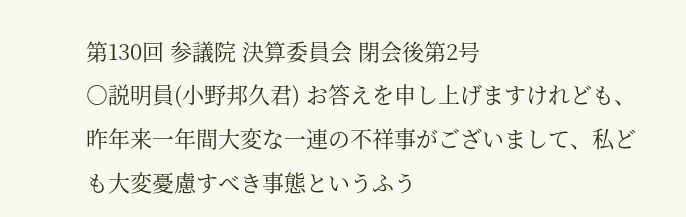第130回 参議院 決算委員会 閉会後第2号
○説明員(小野邦久君) お答えを申し上げますけれども、昨年来一年間大変な一連の不祥事がございまして、私ども大変憂慮すべき事態というふう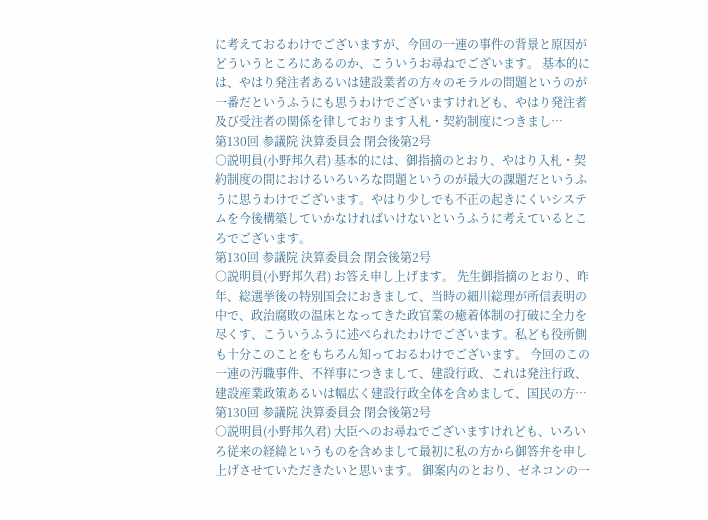に考えておるわけでございますが、今回の一連の事件の背景と原因がどういうところにあるのか、こういうお尋ねでございます。 基本的には、やはり発注者あるいは建設業者の方々のモラルの問題というのが一番だというふうにも思うわけでございますけれども、やはり発注者及び受注者の関係を律しております入札・契約制度につきまし…
第130回 参議院 決算委員会 閉会後第2号
○説明員(小野邦久君) 基本的には、御指摘のとおり、やはり入札・契約制度の間におけるいろいろな問題というのが最大の課題だというふうに思うわけでございます。やはり少しでも不正の起きにくいシステムを今後構築していかなければいけないというふうに考えているところでございます。
第130回 参議院 決算委員会 閉会後第2号
○説明員(小野邦久君) お答え申し上げます。 先生御指摘のとおり、昨年、総選挙後の特別国会におきまして、当時の細川総理が所信表明の中で、政治腐敗の温床となってきた政官業の癒着体制の打破に全力を尽くす、こういうふうに述べられたわけでございます。私ども役所側も十分このことをもちろん知っておるわけでございます。 今回のこの一連の汚職事件、不祥事につきまして、建設行政、これは発注行政、建設産業政策あるいは幅広く建設行政全体を含めまして、国民の方…
第130回 参議院 決算委員会 閉会後第2号
○説明員(小野邦久君) 大臣へのお尋ねでございますけれども、いろいろ従来の経緯というものを含めまして最初に私の方から御答弁を申し上げさせていただきたいと思います。 御案内のとおり、ゼネコンの一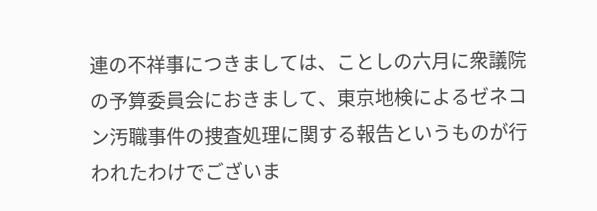連の不祥事につきましては、ことしの六月に衆議院の予算委員会におきまして、東京地検によるゼネコン汚職事件の捜査処理に関する報告というものが行われたわけでございま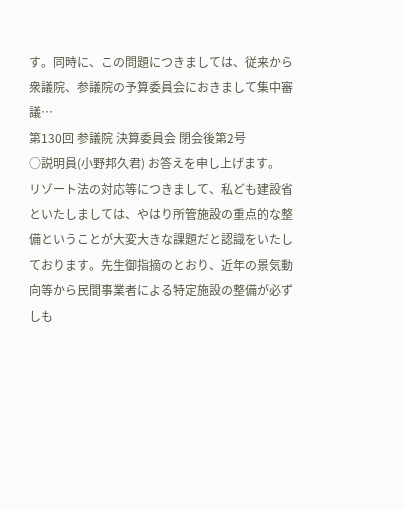す。同時に、この問題につきましては、従来から衆議院、参議院の予算委員会におきまして集中審議…
第130回 参議院 決算委員会 閉会後第2号
○説明員(小野邦久君) お答えを申し上げます。 リゾート法の対応等につきまして、私ども建設省といたしましては、やはり所管施設の重点的な整備ということが大変大きな課題だと認識をいたしております。先生御指摘のとおり、近年の景気動向等から民間事業者による特定施設の整備が必ずしも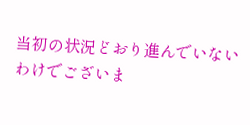当初の状況どおり進んでいないわけでございま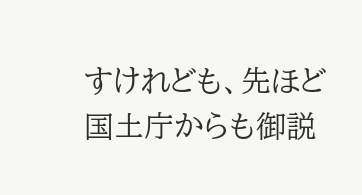すけれども、先ほど国土庁からも御説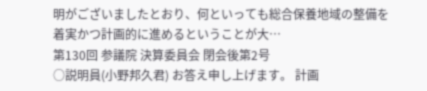明がございましたとおり、何といっても総合保養地域の整備を着実かつ計画的に進めるということが大…
第130回 参議院 決算委員会 閉会後第2号
○説明員(小野邦久君) お答え申し上げます。 計画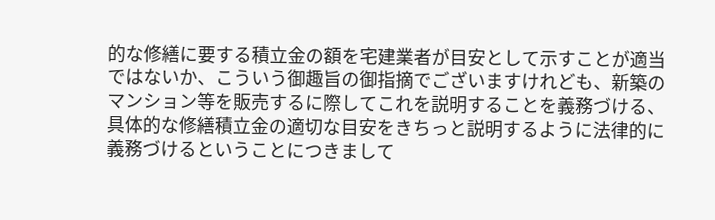的な修繕に要する積立金の額を宅建業者が目安として示すことが適当ではないか、こういう御趣旨の御指摘でございますけれども、新築のマンション等を販売するに際してこれを説明することを義務づける、具体的な修繕積立金の適切な目安をきちっと説明するように法律的に義務づけるということにつきまして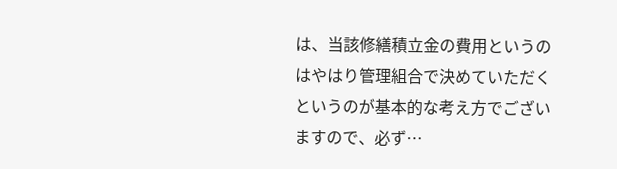は、当該修繕積立金の費用というのはやはり管理組合で決めていただくというのが基本的な考え方でございますので、必ず…